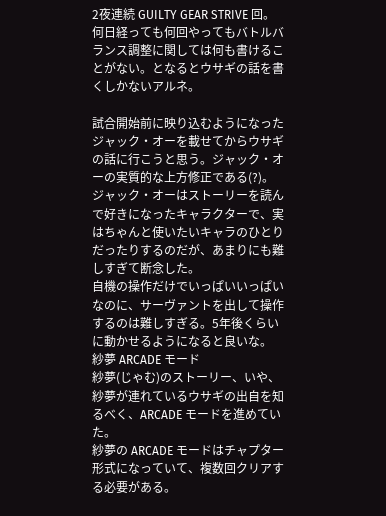2夜連続 GUILTY GEAR STRIVE 回。
何日経っても何回やってもバトルバランス調整に関しては何も書けることがない。となるとウサギの話を書くしかないアルネ。

試合開始前に映り込むようになったジャック・オーを載せてからウサギの話に行こうと思う。ジャック・オーの実質的な上方修正である(?)。
ジャック・オーはストーリーを読んで好きになったキャラクターで、実はちゃんと使いたいキャラのひとりだったりするのだが、あまりにも難しすぎて断念した。
自機の操作だけでいっぱいいっぱいなのに、サーヴァントを出して操作するのは難しすぎる。5年後くらいに動かせるようになると良いな。
紗夢 ARCADE モード
紗夢(じゃむ)のストーリー、いや、紗夢が連れているウサギの出自を知るべく、ARCADE モードを進めていた。
紗夢の ARCADE モードはチャプター形式になっていて、複数回クリアする必要がある。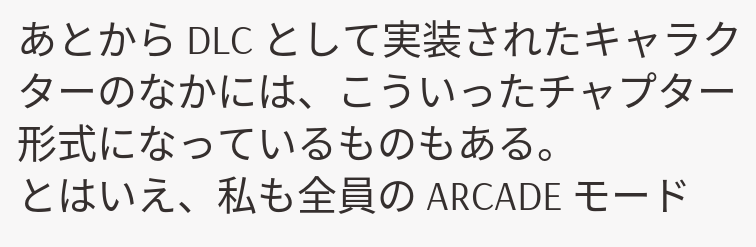あとから DLC として実装されたキャラクターのなかには、こういったチャプター形式になっているものもある。
とはいえ、私も全員の ARCADE モード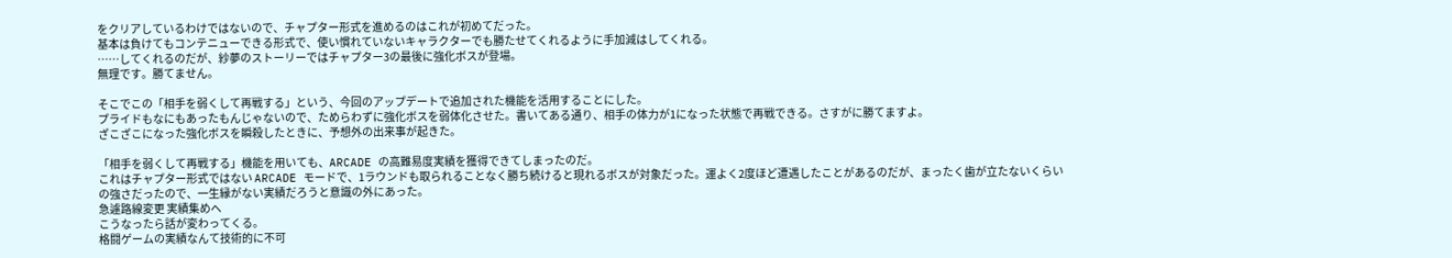をクリアしているわけではないので、チャプター形式を進めるのはこれが初めてだった。
基本は負けてもコンテニューできる形式で、使い慣れていないキャラクターでも勝たせてくれるように手加減はしてくれる。
……してくれるのだが、紗夢のストーリーではチャプター3の最後に強化ボスが登場。
無理です。勝てません。

そこでこの「相手を弱くして再戦する」という、今回のアップデートで追加された機能を活用することにした。
プライドもなにもあったもんじゃないので、ためらわずに強化ボスを弱体化させた。書いてある通り、相手の体力が1になった状態で再戦できる。さすがに勝てますよ。
ざこざこになった強化ボスを瞬殺したときに、予想外の出来事が起きた。

「相手を弱くして再戦する」機能を用いても、ARCADE の高難易度実績を獲得できてしまったのだ。
これはチャプター形式ではない ARCADE モードで、1ラウンドも取られることなく勝ち続けると現れるボスが対象だった。運よく2度ほど遭遇したことがあるのだが、まったく歯が立たないくらいの強さだったので、一生縁がない実績だろうと意識の外にあった。
急遽路線変更 実績集めへ
こうなったら話が変わってくる。
格闘ゲームの実績なんて技術的に不可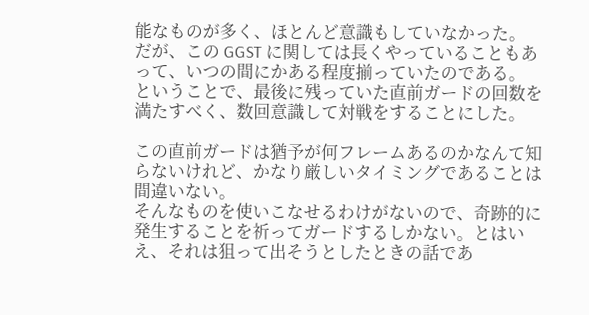能なものが多く、ほとんど意識もしていなかった。
だが、この GGST に関しては長くやっていることもあって、いつの間にかある程度揃っていたのである。
ということで、最後に残っていた直前ガードの回数を満たすべく、数回意識して対戦をすることにした。

この直前ガードは猶予が何フレームあるのかなんて知らないけれど、かなり厳しいタイミングであることは間違いない。
そんなものを使いこなせるわけがないので、奇跡的に発生することを祈ってガードするしかない。とはいえ、それは狙って出そうとしたときの話であ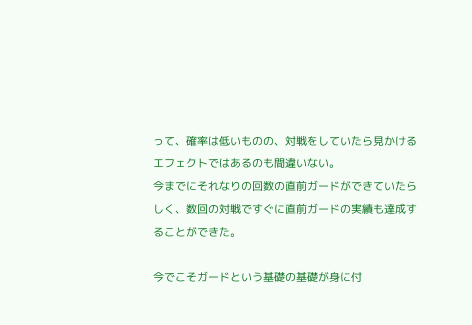って、確率は低いものの、対戦をしていたら見かけるエフェクトではあるのも間違いない。
今までにそれなりの回数の直前ガードができていたらしく、数回の対戦ですぐに直前ガードの実績も達成することができた。

今でこそガードという基礎の基礎が身に付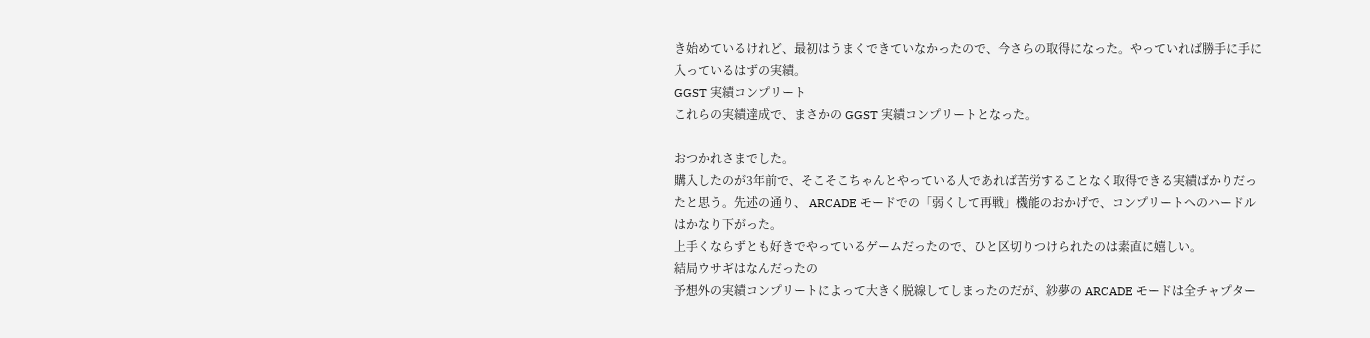き始めているけれど、最初はうまくできていなかったので、今さらの取得になった。やっていれば勝手に手に入っているはずの実績。
GGST 実績コンプリート
これらの実績達成で、まさかの GGST 実績コンプリートとなった。

おつかれさまでした。
購入したのが3年前で、そこそこちゃんとやっている人であれば苦労することなく取得できる実績ばかりだったと思う。先述の通り、 ARCADE モードでの「弱くして再戦」機能のおかげで、コンプリートへのハードルはかなり下がった。
上手くならずとも好きでやっているゲームだったので、ひと区切りつけられたのは素直に嬉しい。
結局ウサギはなんだったの
予想外の実績コンプリートによって大きく脱線してしまったのだが、紗夢の ARCADE モードは全チャプター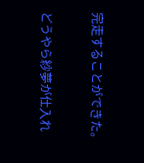完走することができた。

どうやら紗夢が仕入れ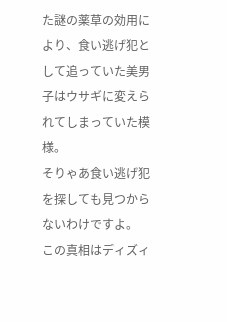た謎の薬草の効用により、食い逃げ犯として追っていた美男子はウサギに変えられてしまっていた模様。
そりゃあ食い逃げ犯を探しても見つからないわけですよ。
この真相はディズィ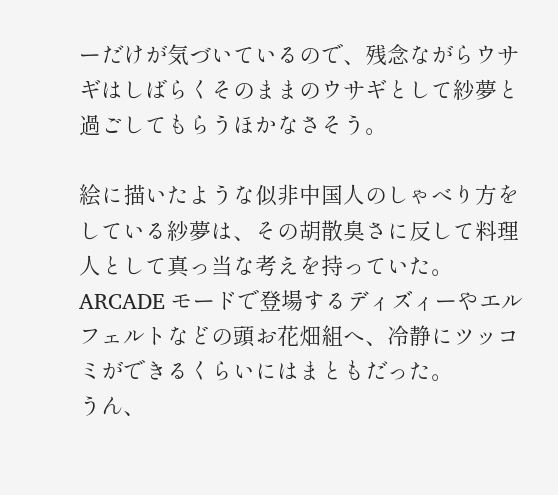ーだけが気づいているので、残念ながらウサギはしばらくそのままのウサギとして紗夢と過ごしてもらうほかなさそう。

絵に描いたような似非中国人のしゃべり方をしている紗夢は、その胡散臭さに反して料理人として真っ当な考えを持っていた。 ARCADE モードで登場するディズィーやエルフェルトなどの頭お花畑組へ、冷静にツッコミができるくらいにはまともだった。
うん、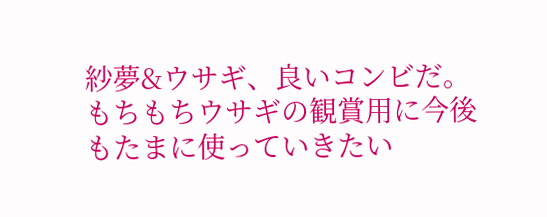紗夢&ウサギ、良いコンビだ。
もちもちウサギの観賞用に今後もたまに使っていきたい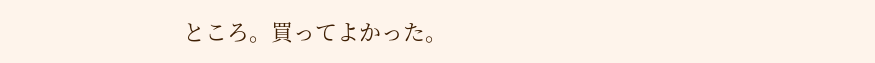ところ。買ってよかった。